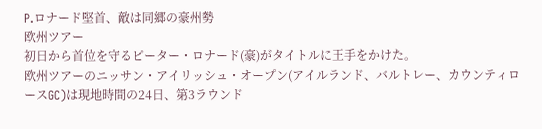P.ロナード堅首、敵は同郷の豪州勢
欧州ツアー
初日から首位を守るピーター・ロナード(豪)がタイトルに王手をかけた。
欧州ツアーのニッサン・アイリッシュ・オープン(アイルランド、バルトレー、カウンティロースGC)は現地時間の24日、第3ラウンド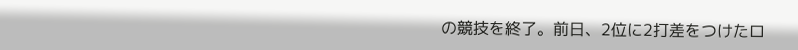の競技を終了。前日、2位に2打差をつけたロ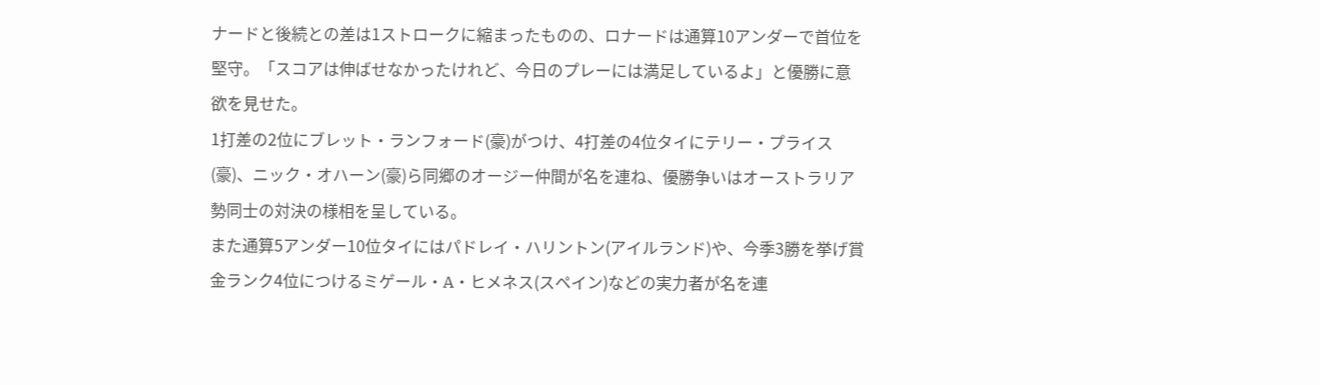ナードと後続との差は1ストロークに縮まったものの、ロナードは通算10アンダーで首位を堅守。「スコアは伸ばせなかったけれど、今日のプレーには満足しているよ」と優勝に意欲を見せた。
1打差の2位にブレット・ランフォード(豪)がつけ、4打差の4位タイにテリー・プライス(豪)、ニック・オハーン(豪)ら同郷のオージー仲間が名を連ね、優勝争いはオーストラリア勢同士の対決の様相を呈している。
また通算5アンダー10位タイにはパドレイ・ハリントン(アイルランド)や、今季3勝を挙げ賞金ランク4位につけるミゲール・A・ヒメネス(スペイン)などの実力者が名を連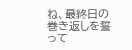ね、最終日の巻き返しを誓って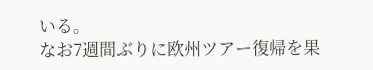いる。
なお7週間ぶりに欧州ツアー復帰を果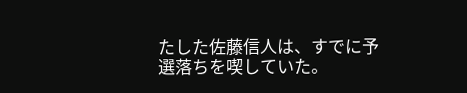たした佐藤信人は、すでに予選落ちを喫していた。